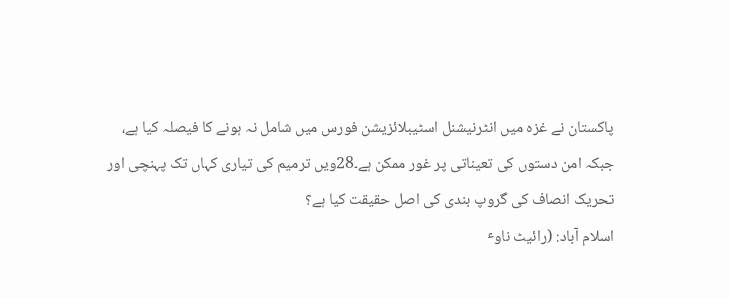پاکستان نے غزہ میں انٹرنیشنل اسٹیبلائزیشن فورس میں شامل نہ ہونے کا فیصلہ کیا ہے، جبکہ امن دستوں کی تعیناتی پر غور ممکن ہے۔28ویں ترمیم کی تیاری کہاں تک پہنچی اور تحریک انصاف کی گروپ بندی کی اصل حقیقت کیا ہے؟
اسلام آباد: (رائیٹ ناوٴ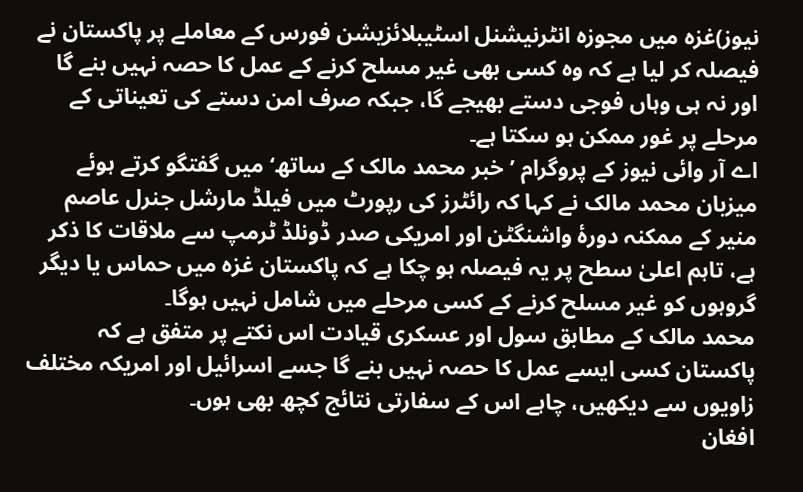نیوز)غزہ میں مجوزہ انٹرنیشنل اسٹیبلائزیشن فورس کے معاملے پر پاکستان نے فیصلہ کر لیا ہے کہ وہ کسی بھی غیر مسلح کرنے کے عمل کا حصہ نہیں بنے گا اور نہ ہی وہاں فوجی دستے بھیجے گا، جبکہ صرف امن دستے کی تعیناتی کے مرحلے پر غور ممکن ہو سکتا ہے۔
اے آر وائی نیوز کے پروگرام ’خبر محمد مالک کے ساتھ‘ میں گفتگو کرتے ہوئے میزبان محمد مالک نے کہا کہ رائٹرز کی رپورٹ میں فیلڈ مارشل جنرل عاصم منیر کے ممکنہ دورۂ واشنگٹن اور امریکی صدر ڈونلڈ ٹرمپ سے ملاقات کا ذکر ہے، تاہم اعلیٰ سطح پر یہ فیصلہ ہو چکا ہے کہ پاکستان غزہ میں حماس یا دیگر گروہوں کو غیر مسلح کرنے کے کسی مرحلے میں شامل نہیں ہوگا۔
محمد مالک کے مطابق سول اور عسکری قیادت اس نکتے پر متفق ہے کہ پاکستان کسی ایسے عمل کا حصہ نہیں بنے گا جسے اسرائیل اور امریکہ مختلف زاویوں سے دیکھیں، چاہے اس کے سفارتی نتائج کچھ بھی ہوں۔
افغان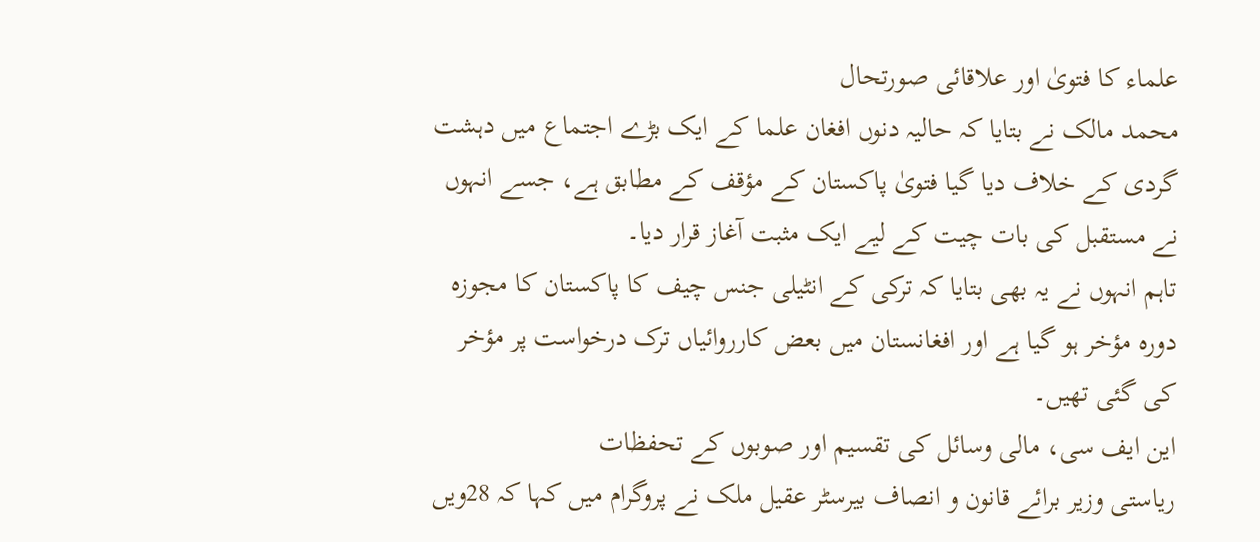علماء کا فتویٰ اور علاقائی صورتحال
محمد مالک نے بتایا کہ حالیہ دنوں افغان علما کے ایک بڑے اجتماع میں دہشت گردی کے خلاف دیا گیا فتویٰ پاکستان کے مؤقف کے مطابق ہے، جسے انہوں نے مستقبل کی بات چیت کے لیے ایک مثبت آغاز قرار دیا۔
تاہم انہوں نے یہ بھی بتایا کہ ترکی کے انٹیلی جنس چیف کا پاکستان کا مجوزہ دورہ مؤخر ہو گیا ہے اور افغانستان میں بعض کارروائیاں ترک درخواست پر مؤخر کی گئی تھیں۔
این ایف سی، مالی وسائل کی تقسیم اور صوبوں کے تحفظات
ریاستی وزیر برائے قانون و انصاف بیرسٹر عقیل ملک نے پروگرام میں کہا کہ 28ویں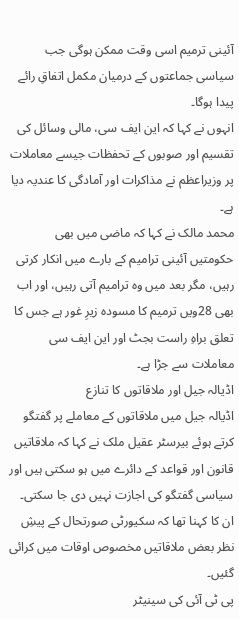آئینی ترمیم اسی وقت ممکن ہوگی جب سیاسی جماعتوں کے درمیان مکمل اتفاقِ رائے پیدا ہوگا۔
انہوں نے کہا کہ این ایف سی، مالی وسائل کی تقسیم اور صوبوں کے تحفظات جیسے معاملات پر وزیراعظم نے مذاکرات اور آمادگی کا عندیہ دیا ہے۔
محمد مالک نے کہا کہ ماضی میں بھی حکومتیں آئینی ترامیم کے بارے میں انکار کرتی رہیں، مگر بعد میں وہ ترامیم آتی رہیں، اور اب بھی 28ویں ترمیم کا مسودہ زیرِ غور ہے جس کا تعلق براہِ راست بجٹ اور این ایف سی معاملات سے جڑا ہے۔
اڈیالہ جیل اور ملاقاتوں کا تنازع
اڈیالہ جیل میں ملاقاتوں کے معاملے پر گفتگو کرتے ہوئے بیرسٹر عقیل ملک نے کہا کہ ملاقاتیں قانون اور قواعد کے دائرے میں ہو سکتی ہیں اور سیاسی گفتگو کی اجازت نہیں دی جا سکتی۔
ان کا کہنا تھا کہ سکیورٹی صورتحال کے پیشِ نظر بعض ملاقاتیں مخصوص اوقات میں کرائی گئیں۔
پی ٹی آئی کی سینیٹر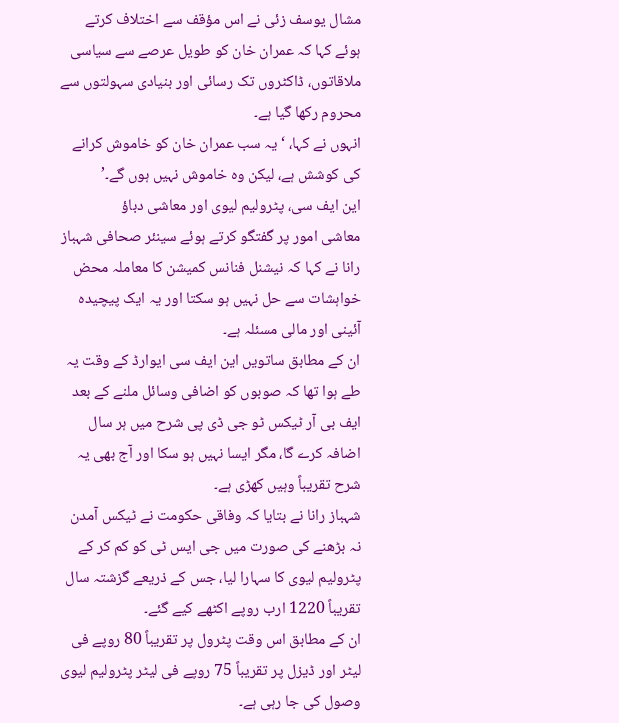مشال یوسف زئی نے اس مؤقف سے اختلاف کرتے ہوئے کہا کہ عمران خان کو طویل عرصے سے سیاسی ملاقاتوں، ڈاکٹروں تک رسائی اور بنیادی سہولتوں سے محروم رکھا گیا ہے۔
انہوں نے کہا، ‘یہ سب عمران خان کو خاموش کرانے کی کوشش ہے، لیکن وہ خاموش نہیں ہوں گے۔’
این ایف سی، پٹرولیم لیوی اور معاشی دباؤ
معاشی امور پر گفتگو کرتے ہوئے سینئر صحافی شہباز رانا نے کہا کہ نیشنل فنانس کمیشن کا معاملہ محض خواہشات سے حل نہیں ہو سکتا اور یہ ایک پیچیدہ آئینی اور مالی مسئلہ ہے۔
ان کے مطابق ساتویں این ایف سی ایوارڈ کے وقت یہ طے ہوا تھا کہ صوبوں کو اضافی وسائل ملنے کے بعد ایف بی آر ٹیکس ٹو جی ڈی پی شرح میں ہر سال اضافہ کرے گا، مگر ایسا نہیں ہو سکا اور آج بھی یہ شرح تقریباً وہیں کھڑی ہے۔
شہباز رانا نے بتایا کہ وفاقی حکومت نے ٹیکس آمدن نہ بڑھنے کی صورت میں جی ایس ٹی کو کم کر کے پٹرولیم لیوی کا سہارا لیا، جس کے ذریعے گزشتہ سال تقریباً 1220 ارب روپے اکٹھے کیے گئے۔
ان کے مطابق اس وقت پٹرول پر تقریباً 80 روپے فی لیٹر اور ڈیزل پر تقریباً 75 روپے فی لیٹر پٹرولیم لیوی وصول کی جا رہی ہے۔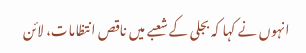انہوں نے کہا کہ بجلی کے شعبے میں ناقص انتظامات، لائن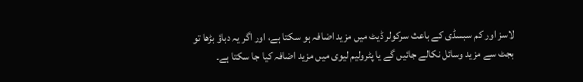لاسز اور کم سبسڈی کے باعث سرکولر ڈیٹ میں مزید اضافہ ہو سکتا ہے، اور اگر یہ دباؤ بڑھا تو بجٹ سے مزید وسائل نکالے جائیں گے یا پٹرولیم لیوی میں مزید اضافہ کیا جا سکتا ہے۔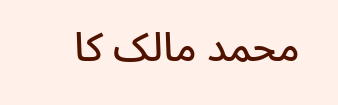محمد مالک کا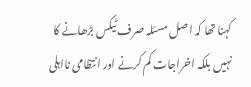کہنا تھا کہ اصل مسئلہ صرف ٹیکس بڑھانے کا نہیں بلکہ اخراجات کم کرنے اور انتظامی نااہلی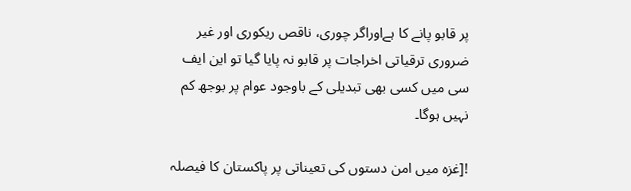پر قابو پانے کا ہےاوراگر چوری، ناقص ریکوری اور غیر ضروری ترقیاتی اخراجات پر قابو نہ پایا گیا تو این ایف سی میں کسی بھی تبدیلی کے باوجود عوام پر بوجھ کم نہیں ہوگا۔

![غزہ میں امن دستوں کی تعیناتی پر پاکستان کا فیصلہ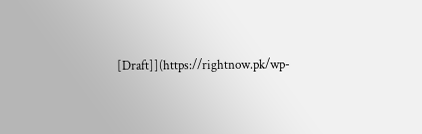[Draft]](https://rightnow.pk/wp-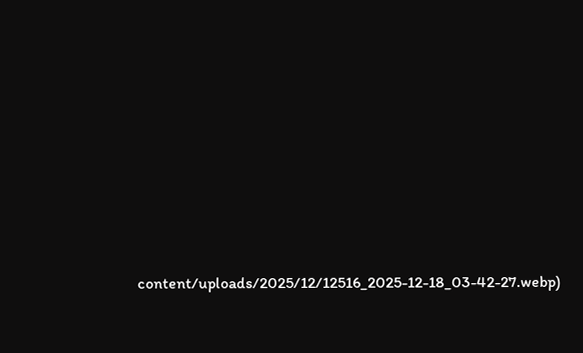content/uploads/2025/12/12516_2025-12-18_03-42-27.webp)